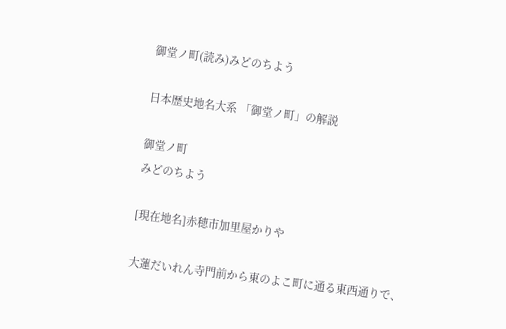御堂ノ町(読み)みどのちよう

日本歴史地名大系 「御堂ノ町」の解説

御堂ノ町
みどのちよう

[現在地名]赤穂市加里屋かりや

大蓮だいれん寺門前から東のよこ町に通る東西通りで、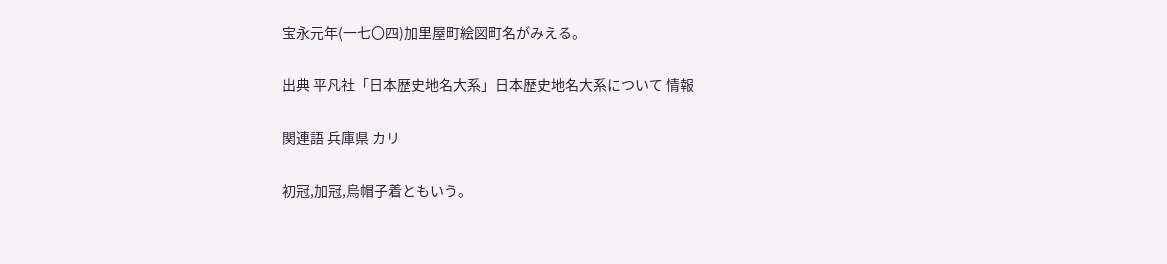宝永元年(一七〇四)加里屋町絵図町名がみえる。

出典 平凡社「日本歴史地名大系」日本歴史地名大系について 情報

関連語 兵庫県 カリ

初冠,加冠,烏帽子着ともいう。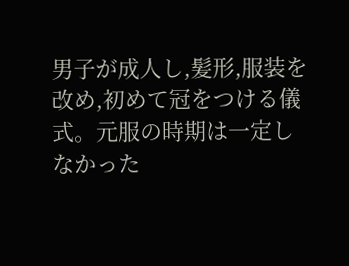男子が成人し,髪形,服装を改め,初めて冠をつける儀式。元服の時期は一定しなかった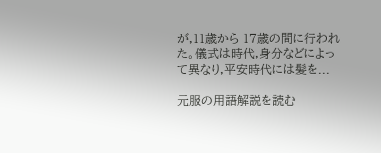が,11歳から 17歳の間に行われた。儀式は時代,身分などによって異なり,平安時代には髪を...

元服の用語解説を読む